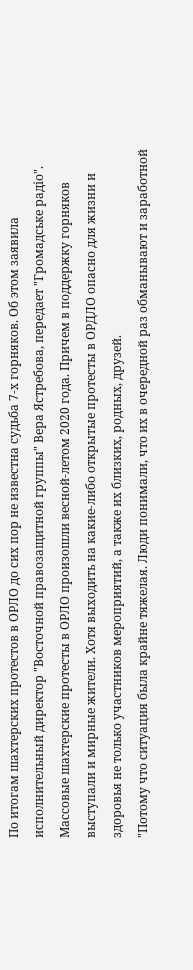По итогам шахтерских протестов в ОРЛО до сих пор не известна судьба 7-х горняков. Об этом заявила исполнительный директор "Восточной правозащитной группы" Вера Ястребова, передает "Громадське радіо".
Массовые шахтерские протесты в ОРЛО произошли весной-летом 2020 года. Причем в поддержку горняков выступали и мирные жители. Хотя выходить на какие-либо открытые протесты в ОРДЛО опасно для жизни и здоровья не только участников мероприятий, а также их близких, родных, друзей.
"Потому что ситуация была крайне тяжелая. Люди понимали, что их в очередной раз обманывают и заработной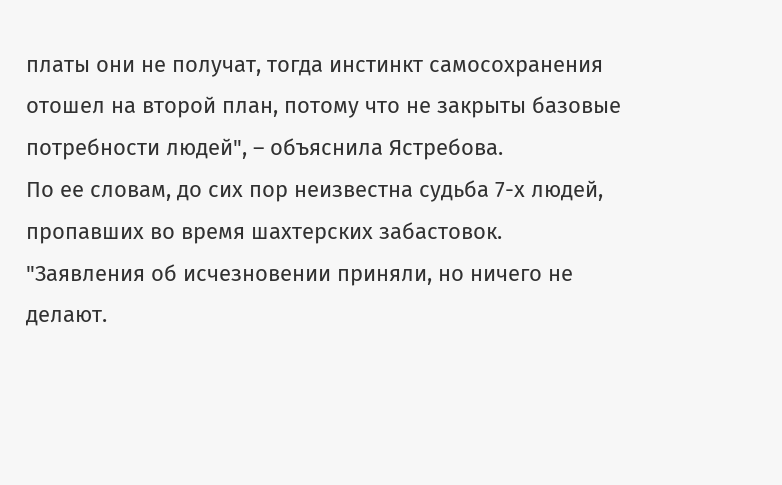платы они не получат, тогда инстинкт самосохранения отошел на второй план, потому что не закрыты базовые потребности людей", – объяснила Ястребова.
По ее словам, до сих пор неизвестна судьба 7-х людей, пропавших во время шахтерских забастовок.
"Заявления об исчезновении приняли, но ничего не делают.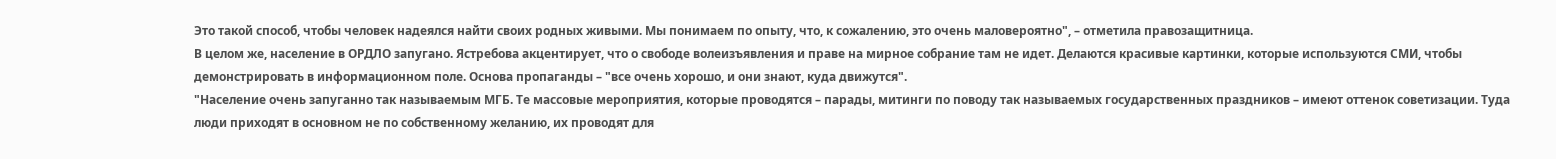Это такой способ, чтобы человек надеялся найти своих родных живыми. Мы понимаем по опыту, что, к сожалению, это очень маловероятно", – отметила правозащитница.
В целом же, население в ОРДЛО запугано. Ястребова акцентирует, что о свободе волеизъявления и праве на мирное собрание там не идет. Делаются красивые картинки, которые используются СМИ, чтобы демонстрировать в информационном поле. Основа пропаганды – "все очень хорошо, и они знают, куда движутся".
"Население очень запуганно так называемым МГБ. Те массовые мероприятия, которые проводятся – парады, митинги по поводу так называемых государственных праздников – имеют оттенок советизации. Туда люди приходят в основном не по собственному желанию, их проводят для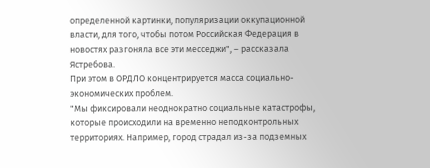определенной картинки, популяризации оккупационной власти, для того, чтобы потом Российская Федерация в новостях разгоняла все эти месседжи", – рассказала Ястребова.
При этом в ОРДЛО концентрируется масса социально-экономических проблем.
"Мы фиксировали неоднократно социальные катастрофы, которые происходили на временно неподконтрольных территориях. Например, город страдал из-за подземных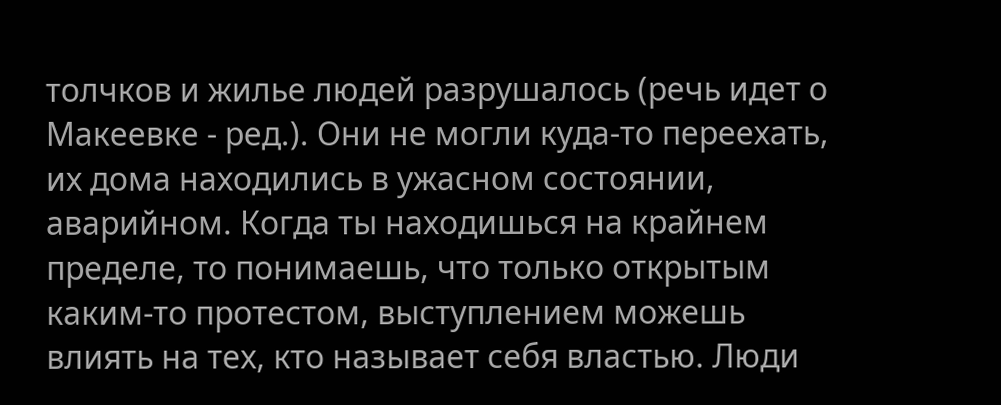толчков и жилье людей разрушалось (речь идет о Макеевке - ред.). Они не могли куда-то переехать, их дома находились в ужасном состоянии, аварийном. Когда ты находишься на крайнем пределе, то понимаешь, что только открытым каким-то протестом, выступлением можешь влиять на тех, кто называет себя властью. Люди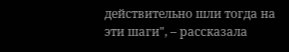действительно шли тогда на эти шаги", – рассказала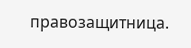правозащитница.